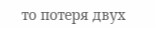то потеря двух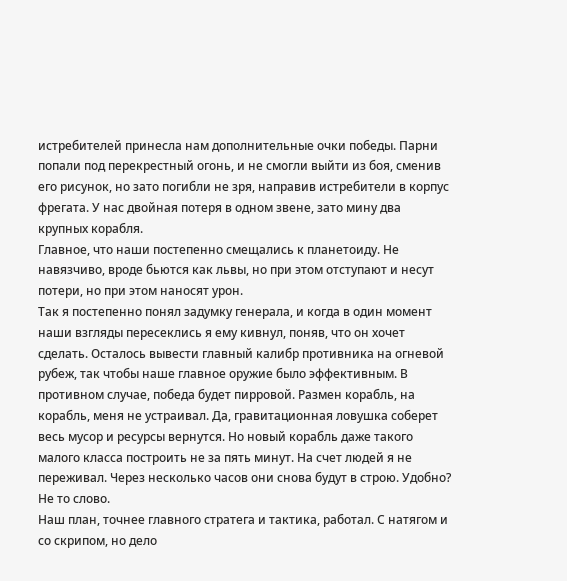истребителей принесла нам дополнительные очки победы. Парни попали под перекрестный огонь, и не смогли выйти из боя, сменив его рисунок, но зато погибли не зря, направив истребители в корпус фрегата. У нас двойная потеря в одном звене, зато мину два крупных корабля.
Главное, что наши постепенно смещались к планетоиду. Не навязчиво, вроде бьются как львы, но при этом отступают и несут потери, но при этом наносят урон.
Так я постепенно понял задумку генерала, и когда в один момент наши взгляды пересеклись я ему кивнул, поняв, что он хочет сделать. Осталось вывести главный калибр противника на огневой рубеж, так чтобы наше главное оружие было эффективным. В противном случае, победа будет пирровой. Размен корабль, на корабль, меня не устраивал. Да, гравитационная ловушка соберет весь мусор и ресурсы вернутся. Но новый корабль даже такого малого класса построить не за пять минут. На счет людей я не переживал. Через несколько часов они снова будут в строю. Удобно? Не то слово.
Наш план, точнее главного стратега и тактика, работал. С натягом и со скрипом, но дело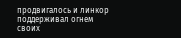продвигалось и линкор поддерживал огнем своих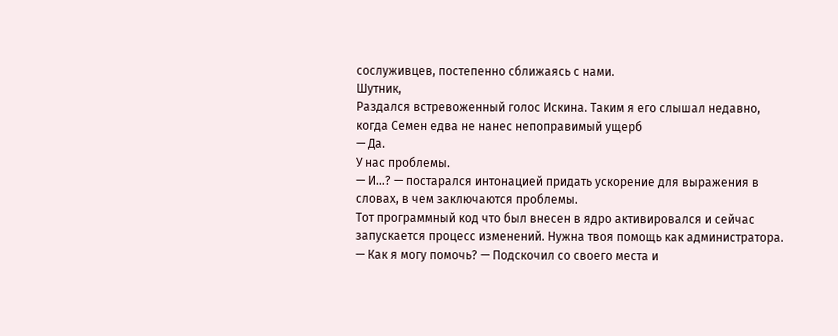сослуживцев, постепенно сближаясь с нами.
Шутник,
Раздался встревоженный голос Искина. Таким я его слышал недавно, когда Семен едва не нанес непоправимый ущерб
— Да.
У нас проблемы.
— И…? — постарался интонацией придать ускорение для выражения в словах, в чем заключаются проблемы.
Тот программный код что был внесен в ядро активировался и сейчас запускается процесс изменений. Нужна твоя помощь как администратора.
— Как я могу помочь? — Подскочил со своего места и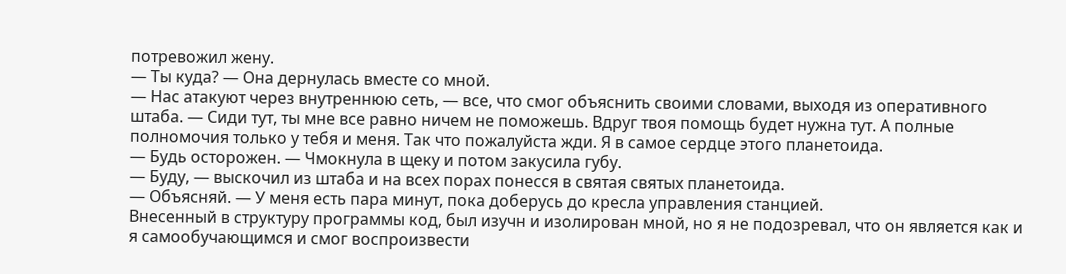потревожил жену.
— Ты куда? — Она дернулась вместе со мной.
— Нас атакуют через внутреннюю сеть, — все, что смог объяснить своими словами, выходя из оперативного штаба. — Сиди тут, ты мне все равно ничем не поможешь. Вдруг твоя помощь будет нужна тут. А полные полномочия только у тебя и меня. Так что пожалуйста жди. Я в самое сердце этого планетоида.
— Будь осторожен. — Чмокнула в щеку и потом закусила губу.
— Буду, — выскочил из штаба и на всех порах понесся в святая святых планетоида.
— Объясняй. — У меня есть пара минут, пока доберусь до кресла управления станцией.
Внесенный в структуру программы код, был изучн и изолирован мной, но я не подозревал, что он является как и я самообучающимся и смог воспроизвести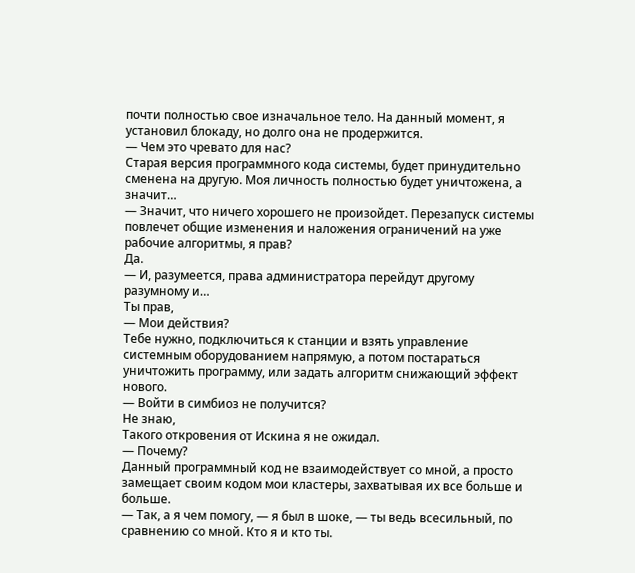почти полностью свое изначальное тело. На данный момент, я установил блокаду, но долго она не продержится.
— Чем это чревато для нас?
Старая версия программного кода системы, будет принудительно сменена на другую. Моя личность полностью будет уничтожена, а значит…
— Значит, что ничего хорошего не произойдет. Перезапуск системы повлечет общие изменения и наложения ограничений на уже рабочие алгоритмы, я прав?
Да.
— И, разумеется, права администратора перейдут другому разумному и…
Ты прав,
— Мои действия?
Тебе нужно, подключиться к станции и взять управление системным оборудованием напрямую, а потом постараться уничтожить программу, или задать алгоритм снижающий эффект нового.
— Войти в симбиоз не получится?
Не знаю,
Такого откровения от Искина я не ожидал.
— Почему?
Данный программный код не взаимодействует со мной, а просто замещает своим кодом мои кластеры, захватывая их все больше и больше.
— Так, а я чем помогу, — я был в шоке, — ты ведь всесильный, по сравнению со мной. Кто я и кто ты.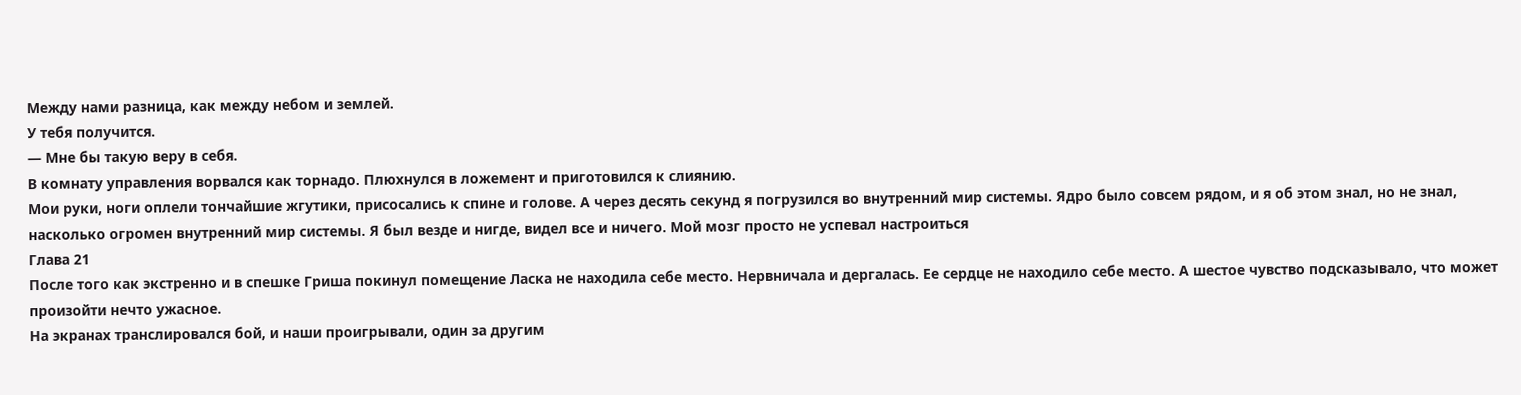Между нами разница, как между небом и землей.
У тебя получится.
— Мне бы такую веру в себя.
В комнату управления ворвался как торнадо. Плюхнулся в ложемент и приготовился к слиянию.
Мои руки, ноги оплели тончайшие жгутики, присосались к спине и голове. А через десять секунд я погрузился во внутренний мир системы. Ядро было совсем рядом, и я об этом знал, но не знал, насколько огромен внутренний мир системы. Я был везде и нигде, видел все и ничего. Мой мозг просто не успевал настроиться
Глава 21
После того как экстренно и в спешке Гриша покинул помещение Ласка не находила себе место. Нервничала и дергалась. Ее сердце не находило себе место. А шестое чувство подсказывало, что может произойти нечто ужасное.
На экранах транслировался бой, и наши проигрывали, один за другим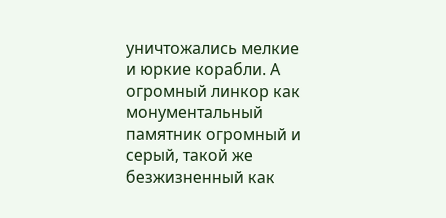уничтожались мелкие и юркие корабли. А огромный линкор как монументальный памятник огромный и серый, такой же безжизненный как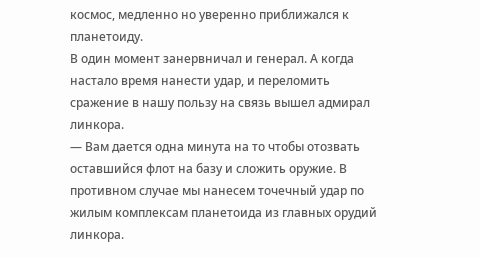космос, медленно но уверенно приближался к планетоиду.
В один момент занервничал и генерал. А когда настало время нанести удар, и переломить сражение в нашу пользу на связь вышел адмирал линкора.
— Вам дается одна минута на то чтобы отозвать оставшийся флот на базу и сложить оружие. В противном случае мы нанесем точечный удар по жилым комплексам планетоида из главных орудий линкора.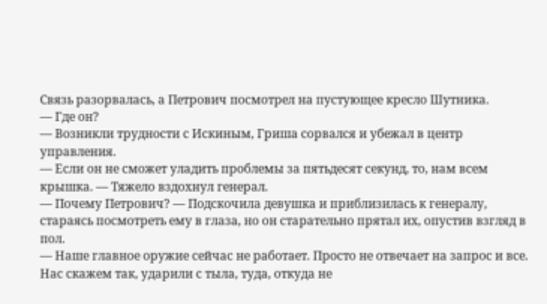Связь разорвалась, а Петрович посмотрел на пустующее кресло Шутника.
— Где он?
— Возникли трудности с Искиным, Гриша сорвался и убежал в центр управления.
— Если он не сможет уладить проблемы за пятьдесят секунд, то, нам всем крышка. — Тяжело вздохнул генерал.
— Почему Петрович? — Подскочила девушка и приблизилась к генералу, стараясь посмотреть ему в глаза, но он старательно прятал их, опустив взгляд в пол.
— Наше главное оружие сейчас не работает. Просто не отвечает на запрос и все. Нас скажем так, ударили с тыла, туда, откуда не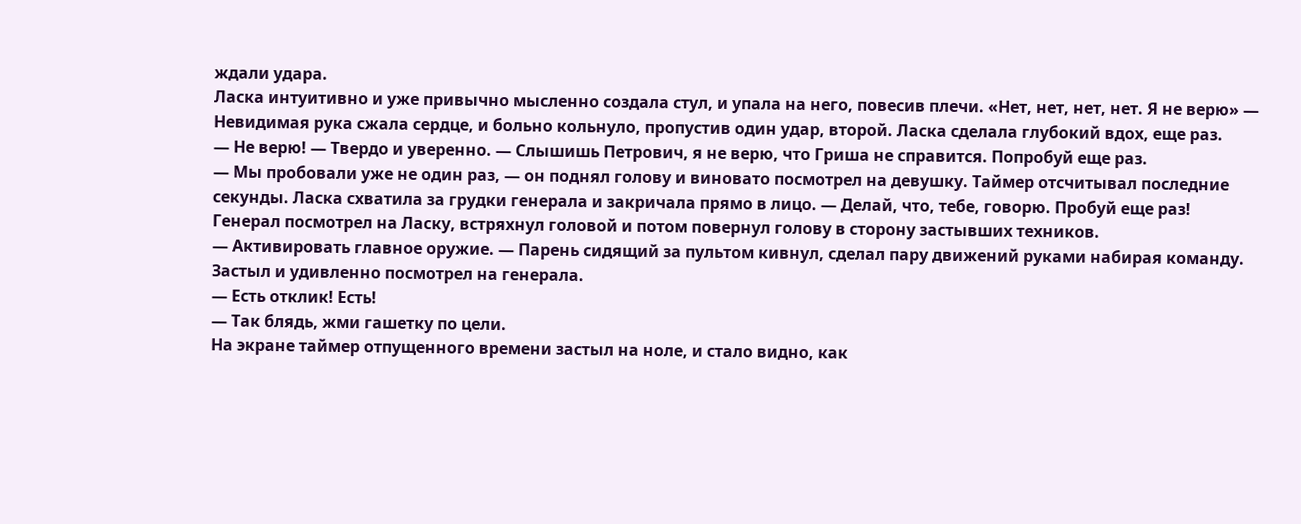ждали удара.
Ласка интуитивно и уже привычно мысленно создала стул, и упала на него, повесив плечи. «Нет, нет, нет, нет. Я не верю» — Невидимая рука сжала сердце, и больно кольнуло, пропустив один удар, второй. Ласка сделала глубокий вдох, еще раз.
— Не верю! — Твердо и уверенно. — Слышишь Петрович, я не верю, что Гриша не справится. Попробуй еще раз.
— Мы пробовали уже не один раз, — он поднял голову и виновато посмотрел на девушку. Таймер отсчитывал последние секунды. Ласка схватила за грудки генерала и закричала прямо в лицо. — Делай, что, тебе, говорю. Пробуй еще раз!
Генерал посмотрел на Ласку, встряхнул головой и потом повернул голову в сторону застывших техников.
— Активировать главное оружие. — Парень сидящий за пультом кивнул, сделал пару движений руками набирая команду. Застыл и удивленно посмотрел на генерала.
— Есть отклик! Есть!
— Так блядь, жми гашетку по цели.
На экране таймер отпущенного времени застыл на ноле, и стало видно, как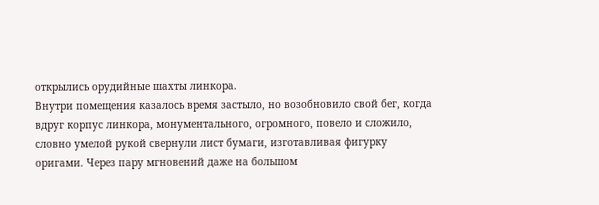открылись орудийные шахты линкора.
Внутри помещения казалось время застыло, но возобновило свой бег, когда вдруг корпус линкора, монументального, огромного, повело и сложило, словно умелой рукой свернули лист бумаги, изготавливая фигурку оригами. Через пару мгновений даже на большом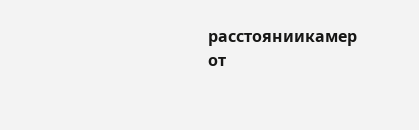расстояниикамер от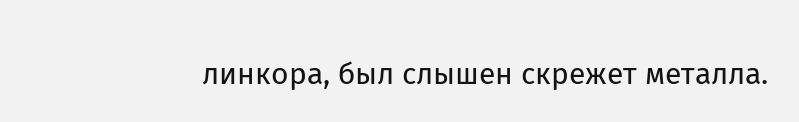линкора, был слышен скрежет металла.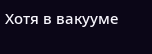Хотя в вакууме